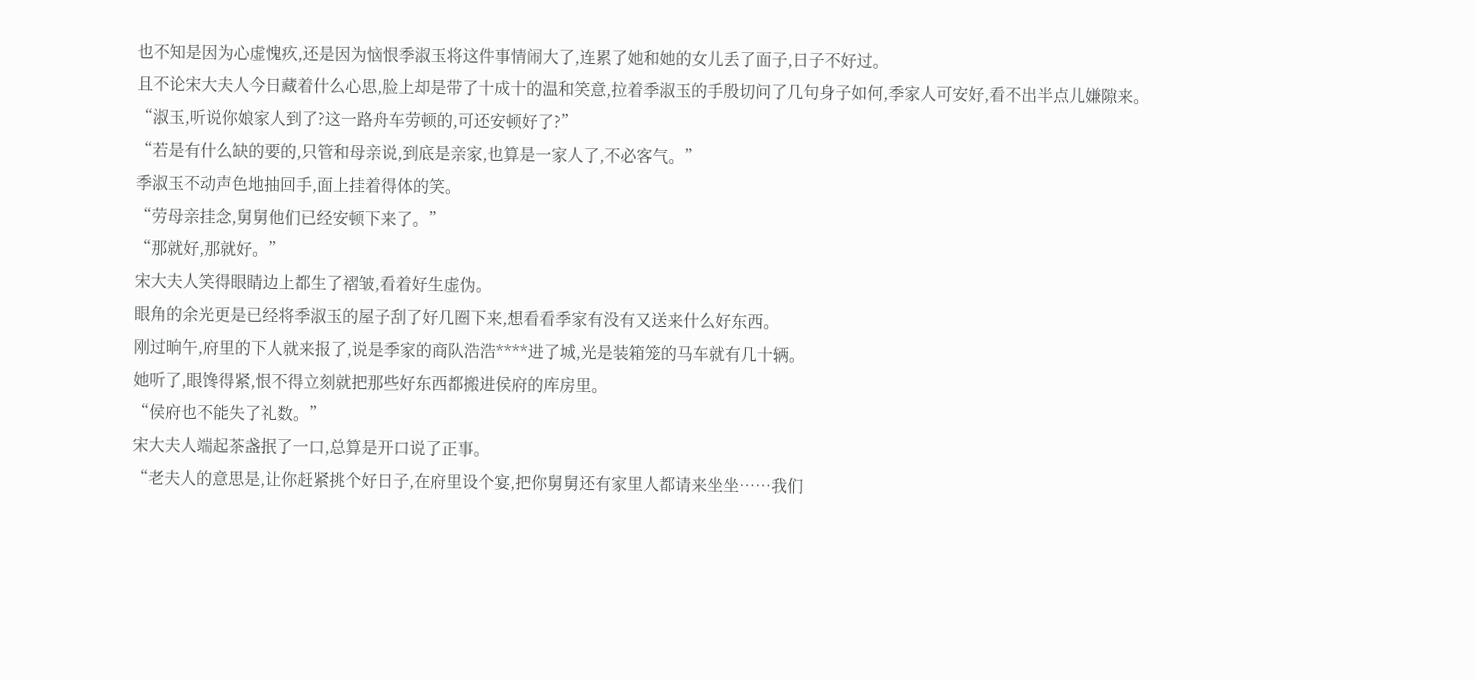也不知是因为心虚愧疚,还是因为恼恨季淑玉将这件事情闹大了,连累了她和她的女儿丢了面子,日子不好过。
且不论宋大夫人今日藏着什么心思,脸上却是带了十成十的温和笑意,拉着季淑玉的手殷切问了几句身子如何,季家人可安好,看不出半点儿嫌隙来。
“淑玉,听说你娘家人到了?这一路舟车劳顿的,可还安顿好了?”
“若是有什么缺的要的,只管和母亲说,到底是亲家,也算是一家人了,不必客气。”
季淑玉不动声色地抽回手,面上挂着得体的笑。
“劳母亲挂念,舅舅他们已经安顿下来了。”
“那就好,那就好。”
宋大夫人笑得眼睛边上都生了褶皱,看着好生虚伪。
眼角的余光更是已经将季淑玉的屋子刮了好几圈下来,想看看季家有没有又送来什么好东西。
刚过晌午,府里的下人就来报了,说是季家的商队浩浩****进了城,光是装箱笼的马车就有几十辆。
她听了,眼馋得紧,恨不得立刻就把那些好东西都搬进侯府的库房里。
“侯府也不能失了礼数。”
宋大夫人端起茶盏抿了一口,总算是开口说了正事。
“老夫人的意思是,让你赶紧挑个好日子,在府里设个宴,把你舅舅还有家里人都请来坐坐……我们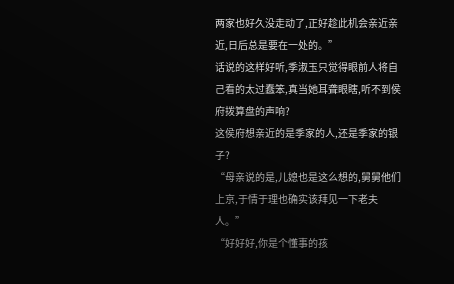两家也好久没走动了,正好趁此机会亲近亲近,日后总是要在一处的。”
话说的这样好听,季淑玉只觉得眼前人将自己看的太过蠢笨,真当她耳聋眼瞎,听不到侯府拨算盘的声响?
这侯府想亲近的是季家的人,还是季家的银子?
“母亲说的是,儿媳也是这么想的,舅舅他们上京,于情于理也确实该拜见一下老夫人。”
“好好好,你是个懂事的孩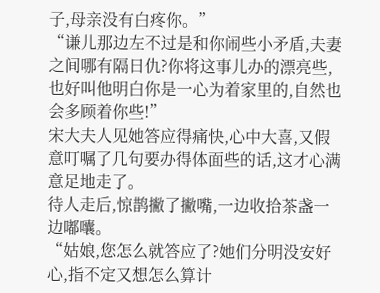子,母亲没有白疼你。”
“谦儿那边左不过是和你闹些小矛盾,夫妻之间哪有隔日仇?你将这事儿办的漂亮些,也好叫他明白你是一心为着家里的,自然也会多顾着你些!”
宋大夫人见她答应得痛快,心中大喜,又假意叮嘱了几句要办得体面些的话,这才心满意足地走了。
待人走后,惊鹊撇了撇嘴,一边收拾茶盏一边嘟囔。
“姑娘,您怎么就答应了?她们分明没安好心,指不定又想怎么算计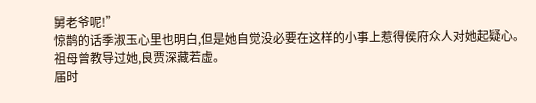舅老爷呢!”
惊鹊的话季淑玉心里也明白,但是她自觉没必要在这样的小事上惹得侯府众人对她起疑心。
祖母曾教导过她,良贾深藏若虚。
届时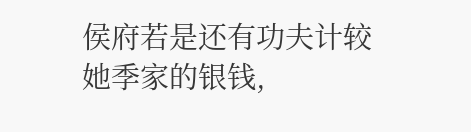侯府若是还有功夫计较她季家的银钱,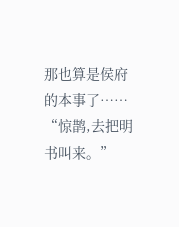那也算是侯府的本事了……
“惊鹊,去把明书叫来。”